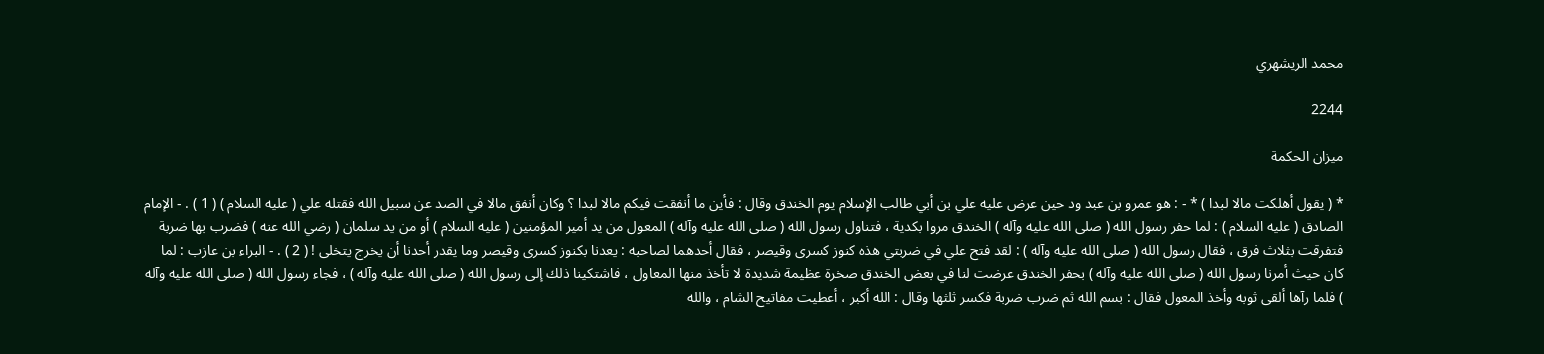محمد الريشهري

2244

ميزان الحكمة

* ( يقول أهلكت مالا لبدا ) * - : هو عمرو بن عبد ود حين عرض عليه علي بن أبي طالب الإسلام يوم الخندق وقال : فأين ما أنفقت فيكم مالا لبدا ؟ وكان أنفق مالا في الصد عن سبيل الله فقتله علي ( عليه السلام ) ( 1 ) . - الإمام الصادق ( عليه السلام ) : لما حفر رسول الله ( صلى الله عليه وآله ) الخندق مروا بكدية ، فتناول رسول الله ( صلى الله عليه وآله ) المعول من يد أمير المؤمنين ( عليه السلام ) أو من يد سلمان ( رضي الله عنه ) فضرب بها ضربة فتفرقت بثلاث فرق ، فقال رسول الله ( صلى الله عليه وآله ) : لقد فتح علي في ضربتي هذه كنوز كسرى وقيصر ، فقال أحدهما لصاحبه : يعدنا بكنوز كسرى وقيصر وما يقدر أحدنا أن يخرج يتخلى ! ( 2 ) . - البراء بن عازب : لما كان حيث أمرنا رسول الله ( صلى الله عليه وآله ) بحفر الخندق عرضت لنا في بعض الخندق صخرة عظيمة شديدة لا تأخذ منها المعاول ، فاشتكينا ذلك إلى رسول الله ( صلى الله عليه وآله ) ، فجاء رسول الله ( صلى الله عليه وآله ) فلما رآها ألقى ثوبه وأخذ المعول فقال : بسم الله ثم ضرب ضربة فكسر ثلثها وقال : الله أكبر ، أعطيت مفاتيح الشام ، والله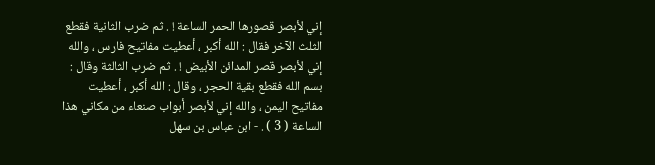إني لأبصر قصورها الحمر الساعة ! . ثم ضرب الثانية فقطع الثلث الآخر فقال : الله أكبر ، أعطيت مفاتيح فارس ، والله إني لأبصر قصر المدائن الأبيض ! . ثم ضرب الثالثة وقال : بسم الله فقطع بقية الحجر ، وقال : الله أكبر ، أعطيت مفاتيح اليمن ، والله إني لأبصر أبواب صنعاء من مكاني هذا الساعة ( 3 ) . - ابن عباس بن سهل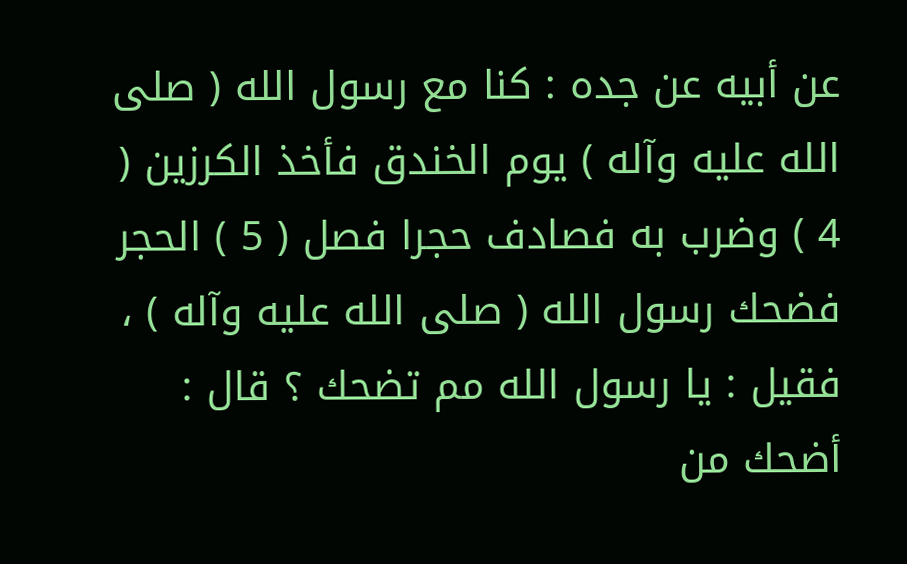عن أبيه عن جده : كنا مع رسول الله ( صلى الله عليه وآله ) يوم الخندق فأخذ الكرزين ( 4 ) وضرب به فصادف حجرا فصل ( 5 ) الحجر فضحك رسول الله ( صلى الله عليه وآله ) ، فقيل : يا رسول الله مم تضحك ؟ قال : أضحك من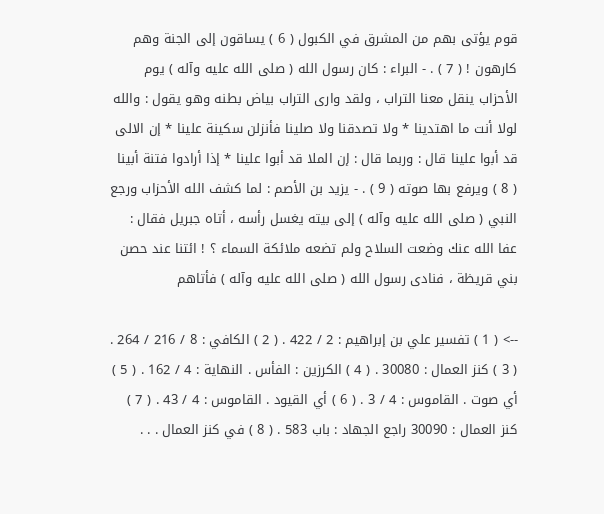قوم يؤتى بهم من المشرق في الكبول ( 6 ) يساقون إلى الجنة وهم كارهون ! ( 7 ) . - البراء : كان رسول الله ( صلى الله عليه وآله ) يوم الأحزاب ينقل معنا التراب ، ولقد وارى التراب بياض بطنه وهو يقول : والله لولا أنت ما اهتدينا * ولا تصدقنا ولا صلينا فأنزلن سكينة علينا * إن الالى قد أبوا علينا قال : وربما قال : إن الملا قد أبوا علينا * إذا أرادوا فتنة أبينا ( 8 ) ويرفع بها صوته ( 9 ) . - يزيد بن الأصم : لما كشف الله الأحزاب ورجع النبي ( صلى الله عليه وآله ) إلى بيته يغسل رأسه ، أتاه جبريل فقال : عفا الله عنك وضعت السلاح ولم تضعه ملائكة السماء ؟ ! ائتنا عند حصن بني قريظة ، فنادى رسول الله ( صلى الله عليه وآله ) فأتاهم

--> ( 1 ) تفسير علي بن إبراهيم : 2 / 422 . ( 2 ) الكافي : 8 / 216 / 264 . ( 3 ) كنز العمال : 30080 . ( 4 ) الكرزين : الفأس . النهاية : 4 / 162 . ( 5 ) أي صوت . القاموس : 4 / 3 . ( 6 ) أي القيود . القاموس : 4 / 43 . ( 7 ) كنز العمال : 30090 راجع الجهاد : باب 583 . ( 8 ) في كنز العمال . . .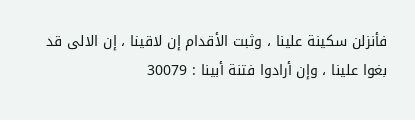فأنزلن سكينة علينا ، وثبت الأقدام إن لاقينا ، إن الالى قد بغوا علينا ، وإن أرادوا فتنة أبينا : 30079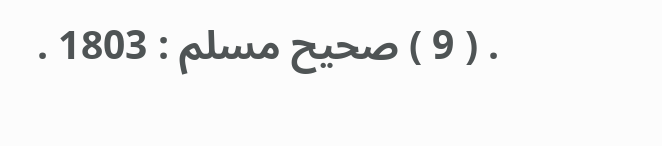. ( 9 ) صحيح مسلم : 1803 .